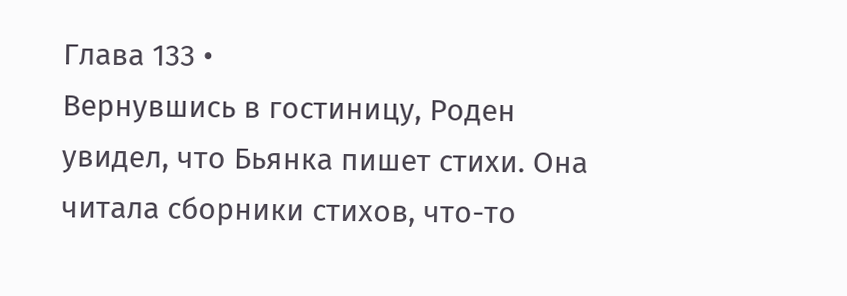Глава 133 •
Вернувшись в гостиницу, Роден увидел, что Бьянка пишет стихи. Она читала сборники стихов, что-то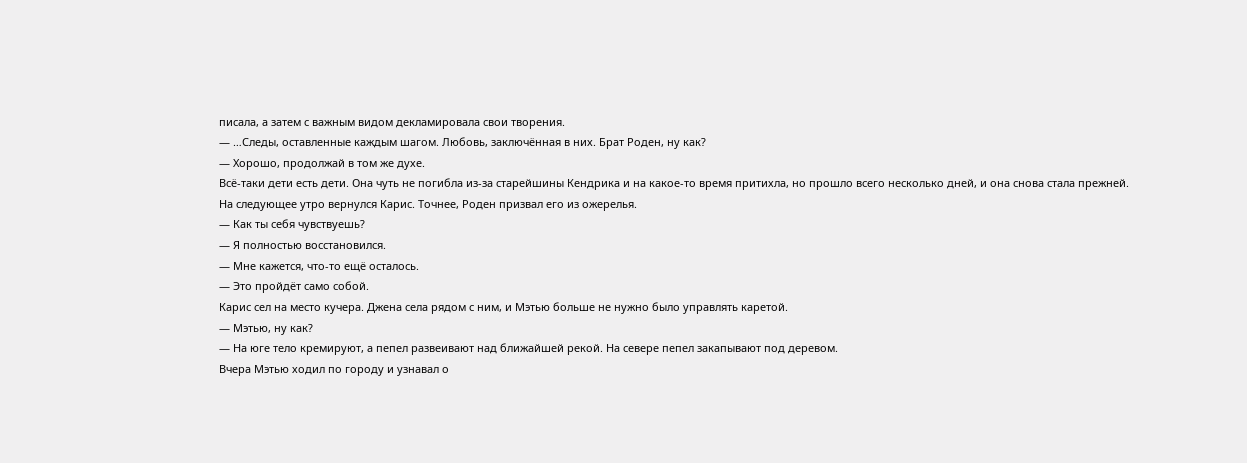писала, а затем с важным видом декламировала свои творения.
— …Следы, оставленные каждым шагом. Любовь, заключённая в них. Брат Роден, ну как?
— Хорошо, продолжай в том же духе.
Всё-таки дети есть дети. Она чуть не погибла из-за старейшины Кендрика и на какое-то время притихла, но прошло всего несколько дней, и она снова стала прежней.
На следующее утро вернулся Карис. Точнее, Роден призвал его из ожерелья.
— Как ты себя чувствуешь?
— Я полностью восстановился.
— Мне кажется, что-то ещё осталось.
— Это пройдёт само собой.
Карис сел на место кучера. Джена села рядом с ним, и Мэтью больше не нужно было управлять каретой.
— Мэтью, ну как?
— На юге тело кремируют, а пепел развеивают над ближайшей рекой. На севере пепел закапывают под деревом.
Вчера Мэтью ходил по городу и узнавал о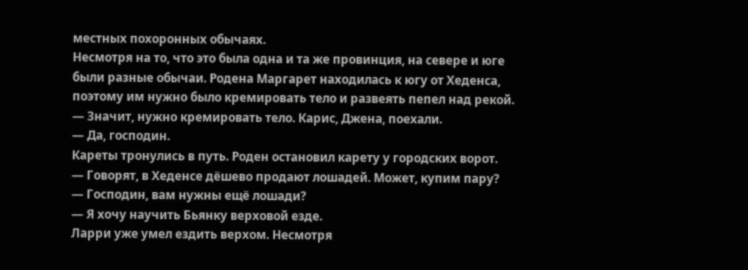местных похоронных обычаях.
Несмотря на то, что это была одна и та же провинция, на севере и юге были разные обычаи. Родена Маргарет находилась к югу от Хеденса, поэтому им нужно было кремировать тело и развеять пепел над рекой.
— Значит, нужно кремировать тело. Карис, Джена, поехали.
— Да, господин.
Кареты тронулись в путь. Роден остановил карету у городских ворот.
— Говорят, в Хеденсе дёшево продают лошадей. Может, купим пару?
— Господин, вам нужны ещё лошади?
— Я хочу научить Бьянку верховой езде.
Ларри уже умел ездить верхом. Несмотря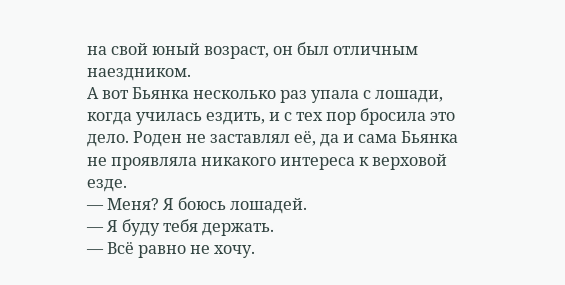на свой юный возраст, он был отличным наездником.
А вот Бьянка несколько раз упала с лошади, когда училась ездить, и с тех пор бросила это дело. Роден не заставлял её, да и сама Бьянка не проявляла никакого интереса к верховой езде.
— Меня? Я боюсь лошадей.
— Я буду тебя держать.
— Всё равно не хочу.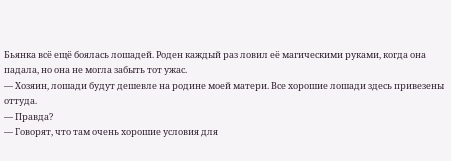Бьянка всё ещё боялась лошадей. Роден каждый раз ловил её магическими руками, когда она падала, но она не могла забыть тот ужас.
— Хозяин, лошади будут дешевле на родине моей матери. Все хорошие лошади здесь привезены оттуда.
— Правда?
— Говорят, что там очень хорошие условия для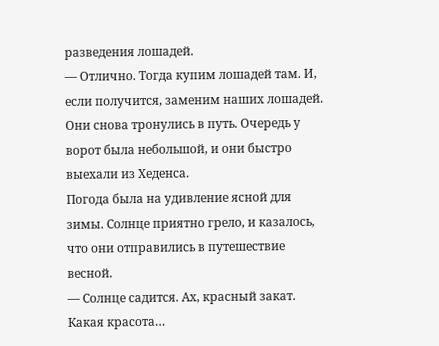разведения лошадей.
— Отлично. Тогда купим лошадей там. И, если получится, заменим наших лошадей.
Они снова тронулись в путь. Очередь у ворот была небольшой, и они быстро выехали из Хеденса.
Погода была на удивление ясной для зимы. Солнце приятно грело, и казалось, что они отправились в путешествие весной.
— Солнце садится. Ах, красный закат. Какая красота…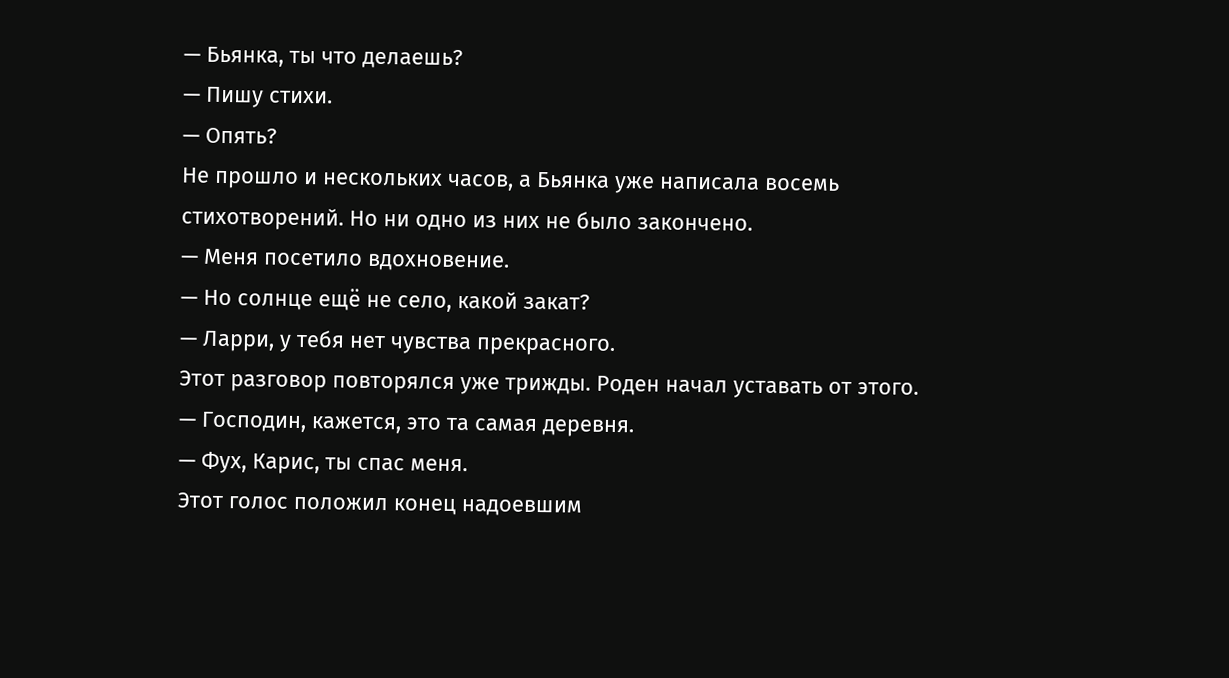— Бьянка, ты что делаешь?
— Пишу стихи.
— Опять?
Не прошло и нескольких часов, а Бьянка уже написала восемь стихотворений. Но ни одно из них не было закончено.
— Меня посетило вдохновение.
— Но солнце ещё не село, какой закат?
— Ларри, у тебя нет чувства прекрасного.
Этот разговор повторялся уже трижды. Роден начал уставать от этого.
— Господин, кажется, это та самая деревня.
— Фух, Карис, ты спас меня.
Этот голос положил конец надоевшим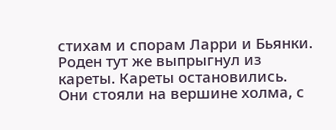стихам и спорам Ларри и Бьянки.
Роден тут же выпрыгнул из кареты. Кареты остановились.
Они стояли на вершине холма, с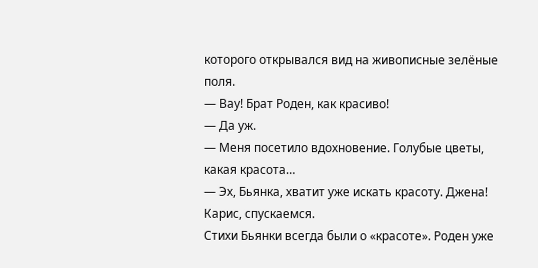которого открывался вид на живописные зелёные поля.
— Вау! Брат Роден, как красиво!
— Да уж.
— Меня посетило вдохновение. Голубые цветы, какая красота…
— Эх, Бьянка, хватит уже искать красоту. Джена! Карис, спускаемся.
Стихи Бьянки всегда были о «красоте». Роден уже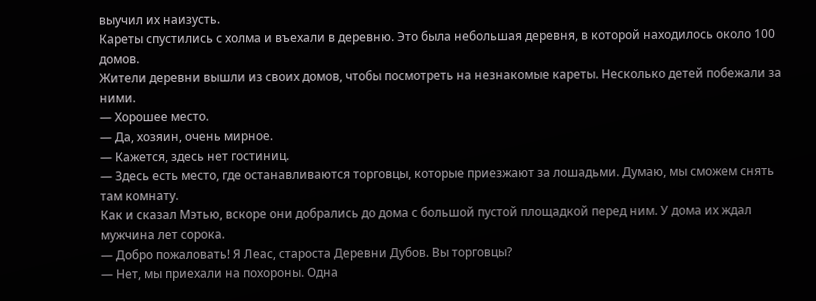выучил их наизусть.
Кареты спустились с холма и въехали в деревню. Это была небольшая деревня, в которой находилось около 100 домов.
Жители деревни вышли из своих домов, чтобы посмотреть на незнакомые кареты. Несколько детей побежали за ними.
— Хорошее место.
— Да, хозяин, очень мирное.
— Кажется, здесь нет гостиниц.
— Здесь есть место, где останавливаются торговцы, которые приезжают за лошадьми. Думаю, мы сможем снять там комнату.
Как и сказал Мэтью, вскоре они добрались до дома с большой пустой площадкой перед ним. У дома их ждал мужчина лет сорока.
— Добро пожаловать! Я Леас, староста Деревни Дубов. Вы торговцы?
— Нет, мы приехали на похороны. Одна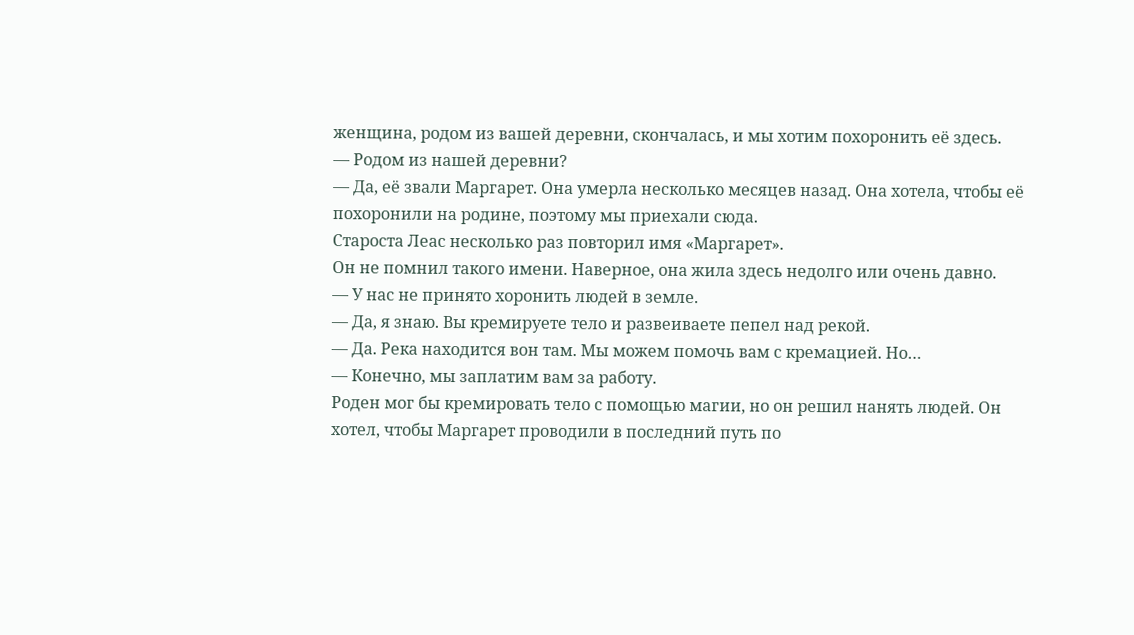женщина, родом из вашей деревни, скончалась, и мы хотим похоронить её здесь.
— Родом из нашей деревни?
— Да, её звали Маргарет. Она умерла несколько месяцев назад. Она хотела, чтобы её похоронили на родине, поэтому мы приехали сюда.
Староста Леас несколько раз повторил имя «Маргарет».
Он не помнил такого имени. Наверное, она жила здесь недолго или очень давно.
— У нас не принято хоронить людей в земле.
— Да, я знаю. Вы кремируете тело и развеиваете пепел над рекой.
— Да. Река находится вон там. Мы можем помочь вам с кремацией. Но…
— Конечно, мы заплатим вам за работу.
Роден мог бы кремировать тело с помощью магии, но он решил нанять людей. Он хотел, чтобы Маргарет проводили в последний путь по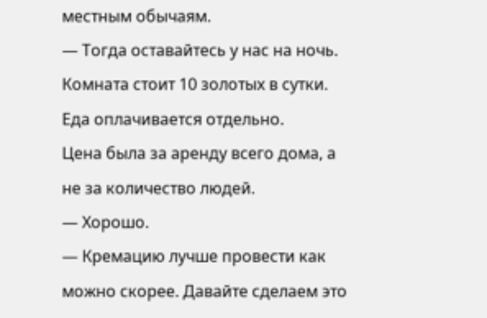местным обычаям.
— Тогда оставайтесь у нас на ночь. Комната стоит 10 золотых в сутки. Еда оплачивается отдельно.
Цена была за аренду всего дома, а не за количество людей.
— Хорошо.
— Кремацию лучше провести как можно скорее. Давайте сделаем это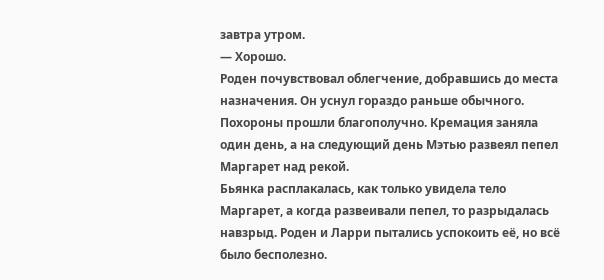завтра утром.
— Хорошо.
Роден почувствовал облегчение, добравшись до места назначения. Он уснул гораздо раньше обычного.
Похороны прошли благополучно. Кремация заняла один день, а на следующий день Мэтью развеял пепел Маргарет над рекой.
Бьянка расплакалась, как только увидела тело Маргарет, а когда развеивали пепел, то разрыдалась навзрыд. Роден и Ларри пытались успокоить её, но всё было бесполезно.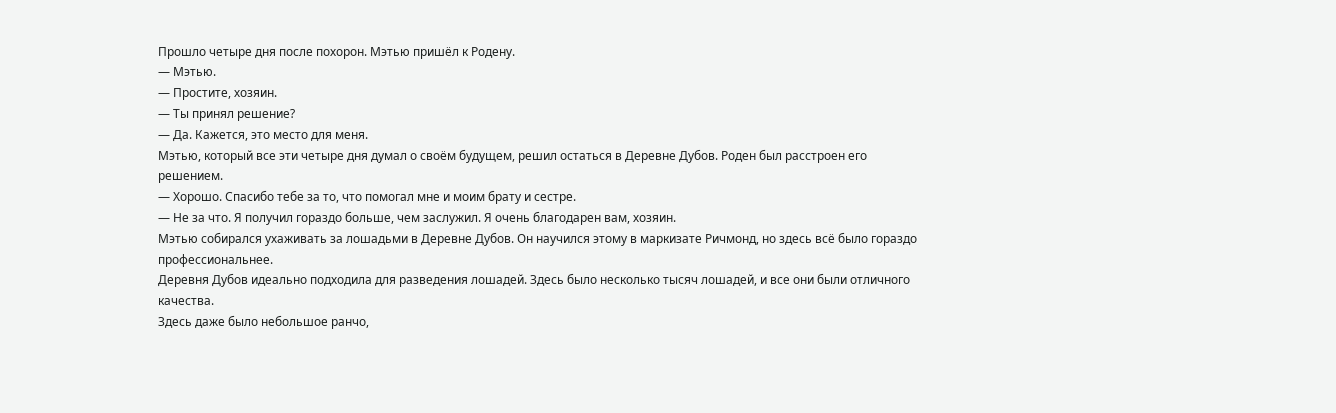Прошло четыре дня после похорон. Мэтью пришёл к Родену.
— Мэтью.
— Простите, хозяин.
— Ты принял решение?
— Да. Кажется, это место для меня.
Мэтью, который все эти четыре дня думал о своём будущем, решил остаться в Деревне Дубов. Роден был расстроен его решением.
— Хорошо. Спасибо тебе за то, что помогал мне и моим брату и сестре.
— Не за что. Я получил гораздо больше, чем заслужил. Я очень благодарен вам, хозяин.
Мэтью собирался ухаживать за лошадьми в Деревне Дубов. Он научился этому в маркизате Ричмонд, но здесь всё было гораздо профессиональнее.
Деревня Дубов идеально подходила для разведения лошадей. Здесь было несколько тысяч лошадей, и все они были отличного качества.
Здесь даже было небольшое ранчо,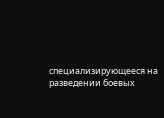специализирующееся на разведении боевых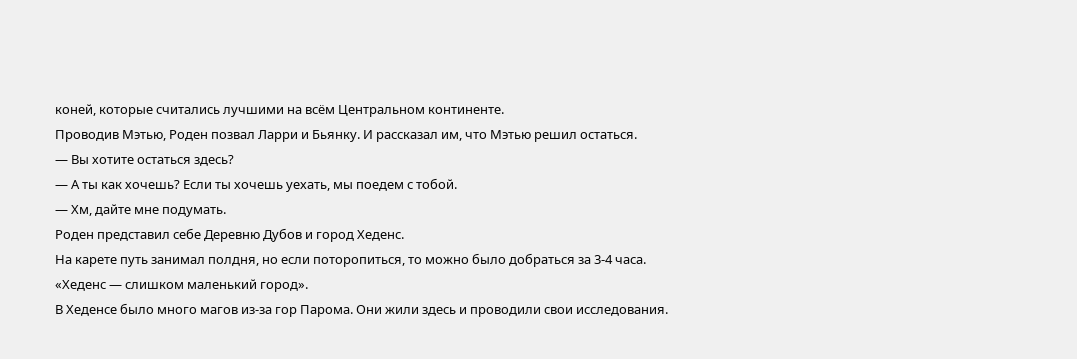коней, которые считались лучшими на всём Центральном континенте.
Проводив Мэтью, Роден позвал Ларри и Бьянку. И рассказал им, что Мэтью решил остаться.
— Вы хотите остаться здесь?
— А ты как хочешь? Если ты хочешь уехать, мы поедем с тобой.
— Хм, дайте мне подумать.
Роден представил себе Деревню Дубов и город Хеденс.
На карете путь занимал полдня, но если поторопиться, то можно было добраться за 3-4 часа.
«Хеденс — слишком маленький город».
В Хеденсе было много магов из-за гор Парома. Они жили здесь и проводили свои исследования.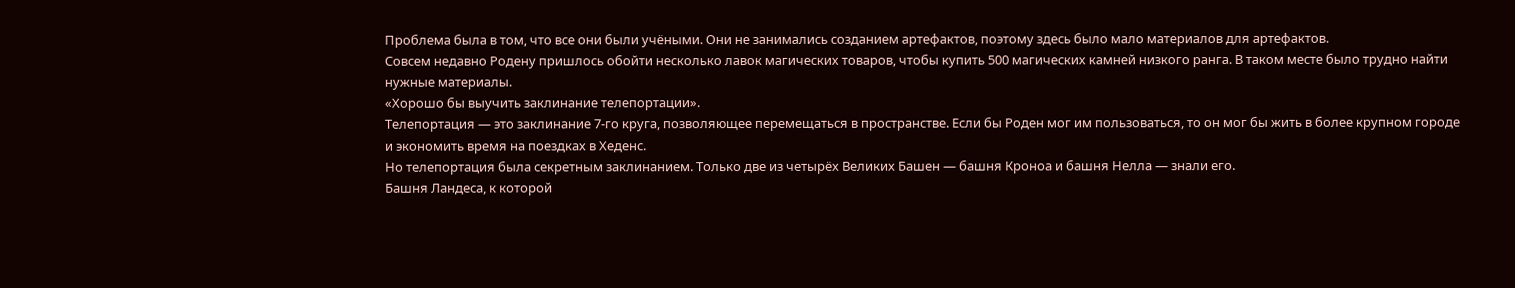Проблема была в том, что все они были учёными. Они не занимались созданием артефактов, поэтому здесь было мало материалов для артефактов.
Совсем недавно Родену пришлось обойти несколько лавок магических товаров, чтобы купить 500 магических камней низкого ранга. В таком месте было трудно найти нужные материалы.
«Хорошо бы выучить заклинание телепортации».
Телепортация — это заклинание 7-го круга, позволяющее перемещаться в пространстве. Если бы Роден мог им пользоваться, то он мог бы жить в более крупном городе и экономить время на поездках в Хеденс.
Но телепортация была секретным заклинанием. Только две из четырёх Великих Башен — башня Кроноа и башня Нелла — знали его.
Башня Ландеса, к которой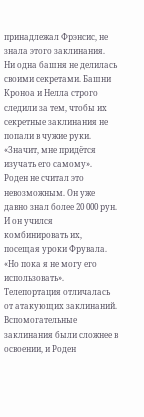принадлежал Фрэнсис, не знала этого заклинания.
Ни одна башня не делилась своими секретами. Башни Кроноа и Нелла строго следили за тем, чтобы их секретные заклинания не попали в чужие руки.
«Значит, мне придётся изучать его самому».
Роден не считал это невозможным. Он уже давно знал более 20 000 рун. И он учился комбинировать их, посещая уроки Фрувала.
«Но пока я не могу его использовать».
Телепортация отличалась от атакующих заклинаний. Вспомогательные заклинания были сложнее в освоении, и Роден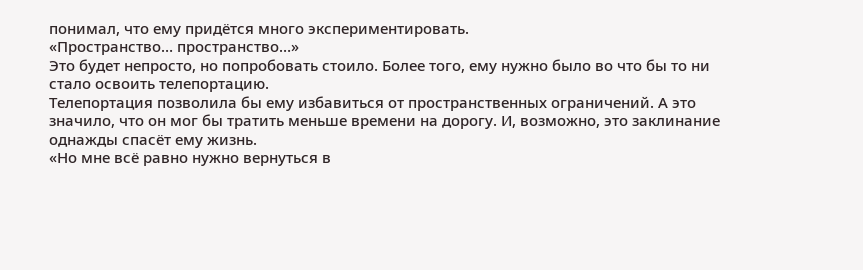понимал, что ему придётся много экспериментировать.
«Пространство… пространство…»
Это будет непросто, но попробовать стоило. Более того, ему нужно было во что бы то ни стало освоить телепортацию.
Телепортация позволила бы ему избавиться от пространственных ограничений. А это значило, что он мог бы тратить меньше времени на дорогу. И, возможно, это заклинание однажды спасёт ему жизнь.
«Но мне всё равно нужно вернуться в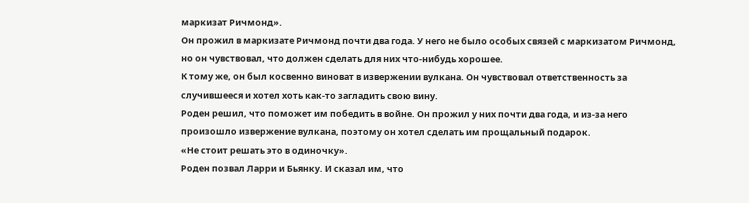маркизат Ричмонд».
Он прожил в маркизате Ричмонд почти два года. У него не было особых связей с маркизатом Ричмонд, но он чувствовал, что должен сделать для них что-нибудь хорошее.
К тому же, он был косвенно виноват в извержении вулкана. Он чувствовал ответственность за случившееся и хотел хоть как-то загладить свою вину.
Роден решил, что поможет им победить в войне. Он прожил у них почти два года, и из-за него произошло извержение вулкана, поэтому он хотел сделать им прощальный подарок.
«Не стоит решать это в одиночку».
Роден позвал Ларри и Бьянку. И сказал им, что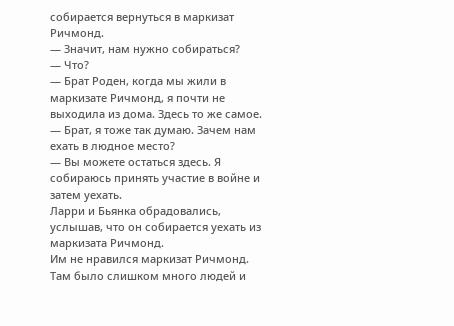собирается вернуться в маркизат Ричмонд.
— Значит, нам нужно собираться?
— Что?
— Брат Роден, когда мы жили в маркизате Ричмонд, я почти не выходила из дома. Здесь то же самое.
— Брат, я тоже так думаю. Зачем нам ехать в людное место?
— Вы можете остаться здесь. Я собираюсь принять участие в войне и затем уехать.
Ларри и Бьянка обрадовались, услышав, что он собирается уехать из маркизата Ричмонд.
Им не нравился маркизат Ричмонд. Там было слишком много людей и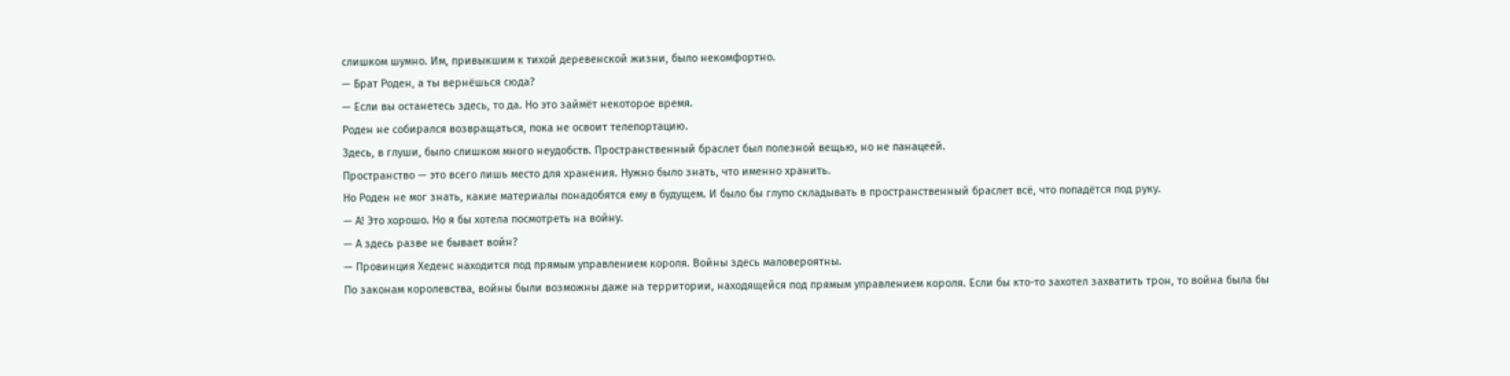слишком шумно. Им, привыкшим к тихой деревенской жизни, было некомфортно.
— Брат Роден, а ты вернёшься сюда?
— Если вы останетесь здесь, то да. Но это займёт некоторое время.
Роден не собирался возвращаться, пока не освоит телепортацию.
Здесь, в глуши, было слишком много неудобств. Пространственный браслет был полезной вещью, но не панацеей.
Пространство — это всего лишь место для хранения. Нужно было знать, что именно хранить.
Но Роден не мог знать, какие материалы понадобятся ему в будущем. И было бы глупо складывать в пространственный браслет всё, что попадётся под руку.
— А! Это хорошо. Но я бы хотела посмотреть на войну.
— А здесь разве не бывает войн?
— Провинция Хеденс находится под прямым управлением короля. Войны здесь маловероятны.
По законам королевства, войны были возможны даже на территории, находящейся под прямым управлением короля. Если бы кто-то захотел захватить трон, то война была бы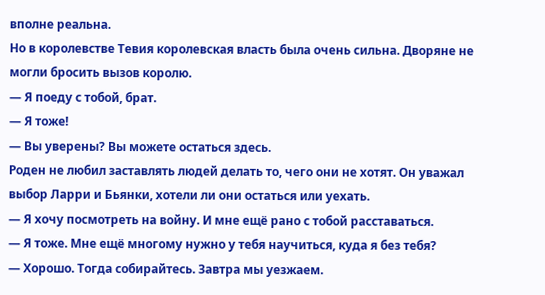вполне реальна.
Но в королевстве Тевия королевская власть была очень сильна. Дворяне не могли бросить вызов королю.
— Я поеду с тобой, брат.
— Я тоже!
— Вы уверены? Вы можете остаться здесь.
Роден не любил заставлять людей делать то, чего они не хотят. Он уважал выбор Ларри и Бьянки, хотели ли они остаться или уехать.
— Я хочу посмотреть на войну. И мне ещё рано с тобой расставаться.
— Я тоже. Мне ещё многому нужно у тебя научиться, куда я без тебя?
— Хорошо. Тогда собирайтесь. Завтра мы уезжаем.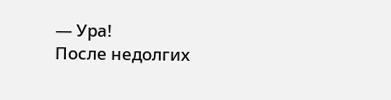— Ура!
После недолгих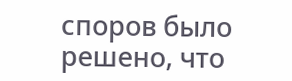споров было решено, что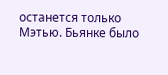останется только Мэтью. Бьянке было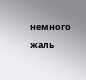немного жаль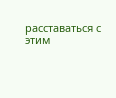расставаться с этим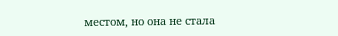местом, но она не стала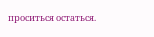проситься остаться.